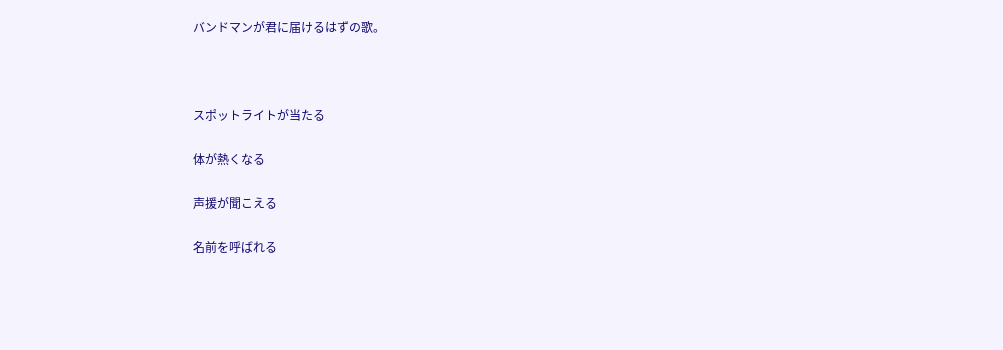バンドマンが君に届けるはずの歌。



スポットライトが当たる

体が熱くなる

声援が聞こえる

名前を呼ばれる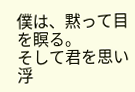僕は、黙って目を瞑る。
そして君を思い浮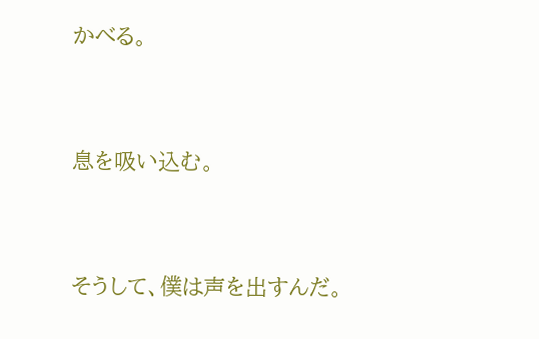かべる。


息を吸い込む。


そうして、僕は声を出すんだ。